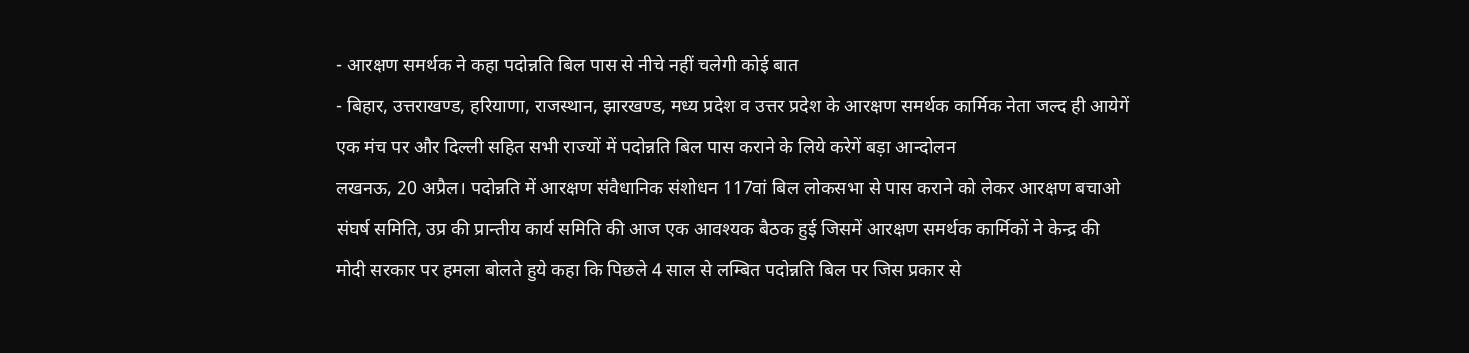- आरक्षण समर्थक ने कहा पदोन्नति बिल पास से नीचे नहीं चलेगी कोई बात
- बिहार, उत्तराखण्ड, हरियाणा, राजस्थान, झारखण्ड, मध्य प्रदेश व उत्तर प्रदेश के आरक्षण समर्थक कार्मिक नेता जल्द ही आयेगें एक मंच पर और दिल्ली सहित सभी राज्यों में पदोन्नति बिल पास कराने के लिये करेगें बड़ा आन्दोलन
लखनऊ, 20 अप्रैल। पदोन्नति में आरक्षण संवैधानिक संशोधन 117वां बिल लोकसभा से पास कराने को लेकर आरक्षण बचाओ संघर्ष समिति, उप्र की प्रान्तीय कार्य समिति की आज एक आवश्यक बैठक हुई जिसमें आरक्षण समर्थक कार्मिकों ने केन्द्र की मोदी सरकार पर हमला बोलते हुये कहा कि पिछले 4 साल से लम्बित पदोन्नति बिल पर जिस प्रकार से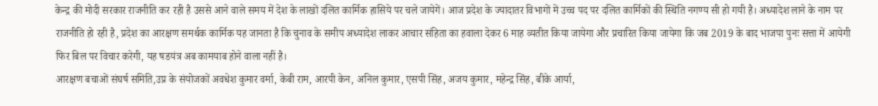केन्द्र की मोदी सरकार राजनीति कर रही है उससे आने वाले समय में देश के लाखों दलित कार्मिक हासिये पर चले जायेगें। आज प्रदेश के ज्यादातर विभागों में उच्च पद पर दलित कार्मिकों की स्थिति नगण्य सी हो गयी है। अध्यादेश लाने के नाम पर राजनीति हो रही है, प्रदेश का आरक्षण समर्थक कार्मिक यह जानता है कि चुनाव के समीप अध्यादेश लाकर आचार संहिता का हवाला देकर 6 माह व्यतीत किया जायेगा और प्रचारित किया जायेगा कि जब 2019 के बाद भाजपा पुनः सत्ता में आयेगी फिर बिल पर विचार करेगी, यह षडयंत्र अब कामयाब होने वाला नहीं है।
आरक्षण बचाओं संघर्ष समिति,उप्र के संयोजकों अवधेश कुमार वर्मा, केबी राम, आरपी केन, अनिल कुमार, एसपी सिंह, अजय कुमार, महेन्द्र सिंह, बीके आर्या,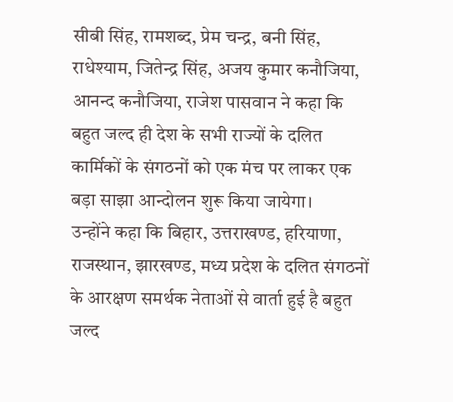सीबी सिंह, रामशब्द, प्रेम चन्द्र, बनी सिंह, राधेश्याम, जितेन्द्र सिंह, अजय कुमार कनौजिया, आनन्द कनौजिया, राजेश पासवान ने कहा कि बहुत जल्द ही देश के सभी राज्यों के दलित कार्मिकों के संगठनों को एक मंच पर लाकर एक बड़ा साझा आन्दोलन शुरू किया जायेगा।
उन्होंने कहा कि बिहार, उत्तराखण्ड, हरियाणा, राजस्थान, झारखण्ड, मध्य प्रदेश के दलित संगठनों के आरक्षण समर्थक नेताओं से वार्ता हुई है बहुत जल्द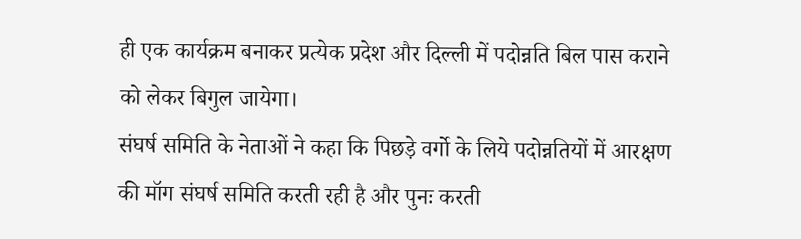ही एक कार्यक्रम बनाकर प्रत्येक प्रदेश और दिल्ली में पदोन्नति बिल पास कराने को लेकर बिगुल जायेगा।
संघर्ष समिति के नेताओं ने कहा कि पिछड़े वर्गो के लिये पदोन्नतियों में आरक्षण की मॉग संघर्ष समिति करती रही है और पुनः करती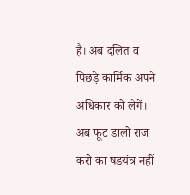है। अब दलित व पिछड़े कार्मिक अपने अधिकार को लेगें। अब फूट डालो राज करो का षडयंत्र नहीं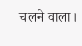चलने वाला।